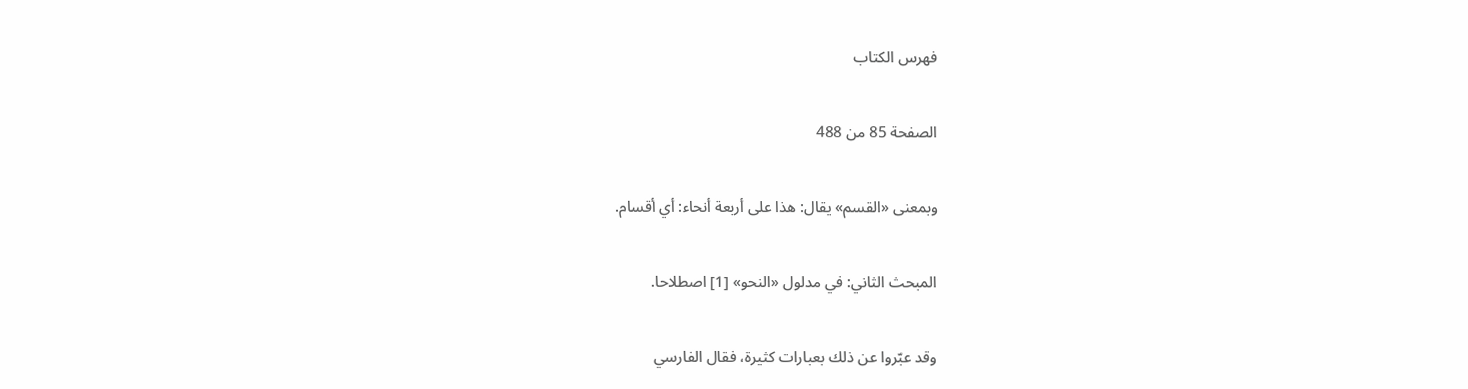فهرس الكتاب

الصفحة 85 من 488

وبمعنى «القسم» يقال: هذا على أربعة أنحاء: أي أقسام.

المبحث الثاني: في مدلول «النحو» [1] اصطلاحا.

وقد عبّروا عن ذلك بعبارات كثيرة، فقال الفارسي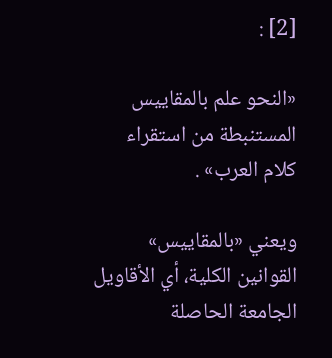[2] :

«النحو علم بالمقاييس المستنبطة من استقراء كلام العرب» .

ويعني «بالمقاييس» القوانين الكلية، أي الأقاويل الجامعة الحاصلة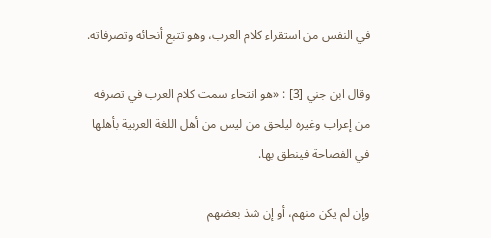في النفس من استقراء كلام العرب، وهو تتبع أنحائه وتصرفاته.

وقال ابن جني [3] : «هو انتحاء سمت كلام العرب في تصرفه من إعراب وغيره ليلحق من ليس من أهل اللغة العربية بأهلها في الفصاحة فينطق بها.

وإن لم يكن منهم، أو إن شذ بعضهم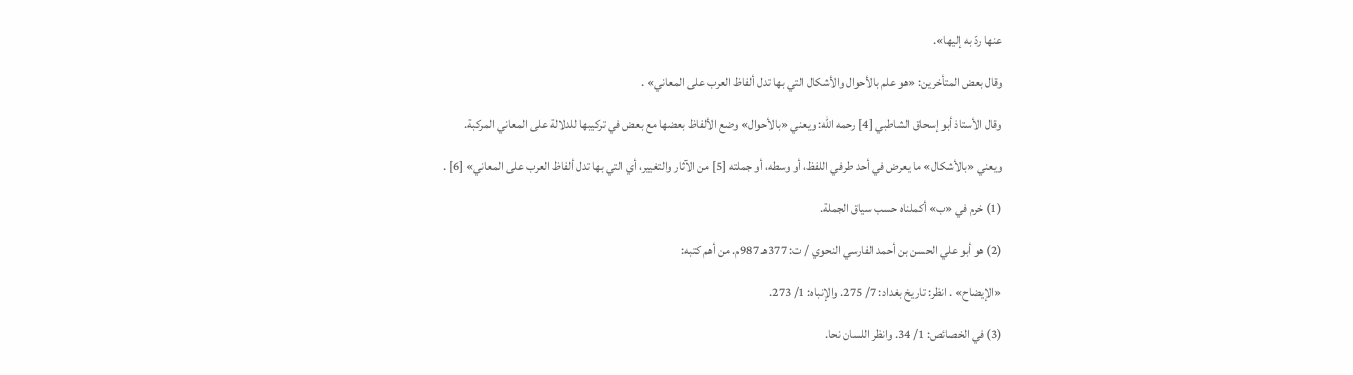عنها ردّ به إليها».

وقال بعض المتأخرين: «هو علم بالأحوال والأشكال التي بها تدل ألفاظ العرب على المعاني» .

وقال الأستاذ أبو إسحاق الشاطبي [4] رحمه الله: ويعني «بالأحوال» وضع الألفاظ بعضها مع بعض في تركيبها للدلالة على المعاني المركبة.

ويعني «بالأشكال» ما يعرض في أحد طرفي اللفظ، أو وسطه، أو جملته [5] من الآثار والتغيير، أي التي بها تدل ألفاظ العرب على المعاني» [6] .

(1) خرم في «ب» أكملناه حسب سياق الجملة.

(2) هو أبو علي الحسن بن أحمد الفارسي النحوي / ت: 377هـ 987م. من أهم كتبه:

«الإيضاح» . انظر: تاريخ بغداد: 7/ 275. والإنباه: 1/ 273.

(3) في الخصائص: 1/ 34. وانظر اللسان نحا.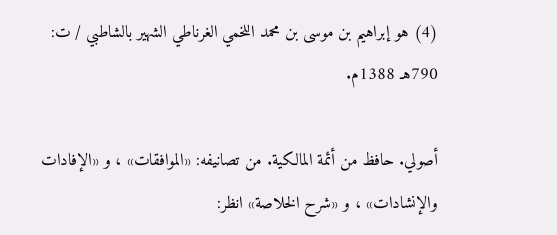(4) هو إبراهيم بن موسى بن محمد اللخمي الغرناطي الشهير بالشاطبي / ت: 790هـ 1388م.

أصولي. حافظ من أئمة المالكية. من تصانيفه: «الموافقات» ، و «الإفادات والإنشادات» ، و «شرح الخلاصة» انظر: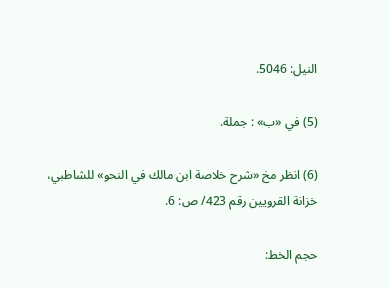النيل: 5046.

(5) في «ب» : جملة.

(6) انظر مخ «شرح خلاصة ابن مالك في النحو» للشاطبي، خزانة القرويين رقم 423/ ص: 6.

حجم الخط: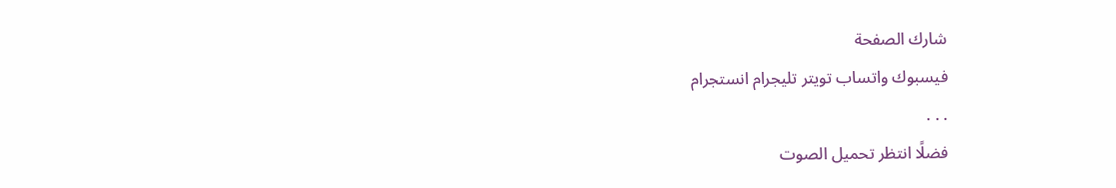شارك الصفحة
فيسبوك واتساب تويتر تليجرام انستجرام
. . .
فضلًا انتظر تحميل الصوت